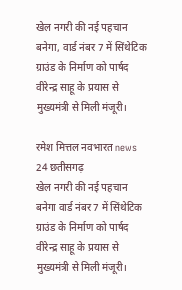खेल नगरी की नई पहचान बनेगा, वार्ड नंबर 7 में सिंथेटिक ग्राउंड के निर्माण को पार्षद वीरेन्द्र साहू के प्रयास से मुख्यमंत्री से मिली मंजूरी।

रमेश मित्तल नवभारत news 24 छतीसगढ़
खेल नगरी की नई पहचान बनेगा वार्ड नंबर 7 में सिंथेटिक ग्राउंड के निर्माण को पार्षद वीरेन्द्र साहू के प्रयास से मुख्यमंत्री से मिली मंजूरी।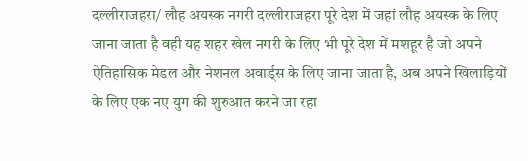दल्लीराजहरा/ लौह अयस्क नगरी दल्लीराजहरा पूरे देश में जहां लौह अयस्क के लिए जाना जाता है वही यह शहर खेल नगरी के लिए भी पूरे देश में मशहूर है जो अपने ऐतिहासिक मेडल और नेशनल अवार्ड्स के लिए जाना जाता है, अब अपने खिलाड़ियों के लिए एक नए युग की शुरुआत करने जा रहा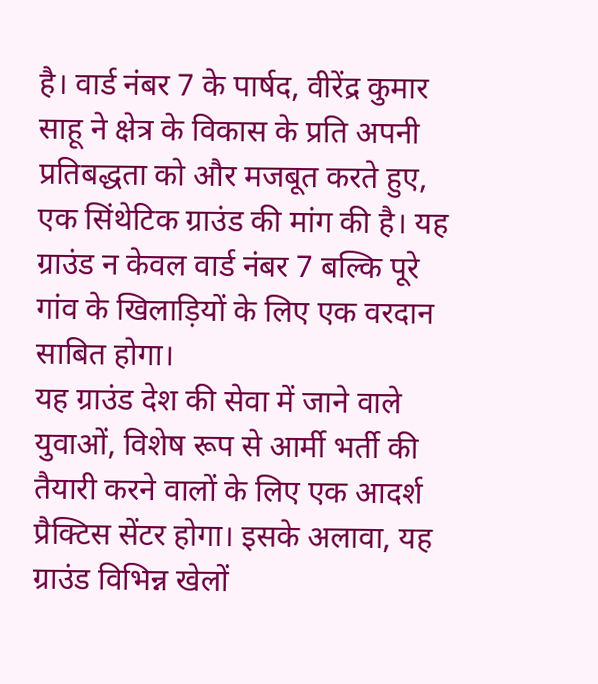है। वार्ड नंबर 7 के पार्षद, वीरेंद्र कुमार साहू ने क्षेत्र के विकास के प्रति अपनी प्रतिबद्धता को और मजबूत करते हुए, एक सिंथेटिक ग्राउंड की मांग की है। यह ग्राउंड न केवल वार्ड नंबर 7 बल्कि पूरे गांव के खिलाड़ियों के लिए एक वरदान साबित होगा।
यह ग्राउंड देश की सेवा में जाने वाले युवाओं, विशेष रूप से आर्मी भर्ती की तैयारी करने वालों के लिए एक आदर्श प्रैक्टिस सेंटर होगा। इसके अलावा, यह ग्राउंड विभिन्न खेलों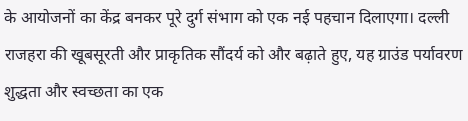के आयोजनों का केंद्र बनकर पूरे दुर्ग संभाग को एक नई पहचान दिलाएगा। दल्ली राजहरा की खूबसूरती और प्राकृतिक सौंदर्य को और बढ़ाते हुए, यह ग्राउंड पर्यावरण शुद्धता और स्वच्छता का एक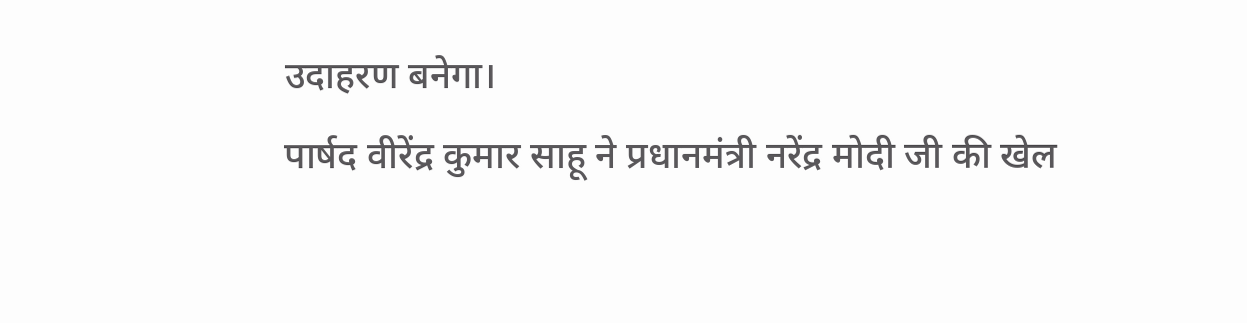उदाहरण बनेगा।
पार्षद वीरेंद्र कुमार साहू ने प्रधानमंत्री नरेंद्र मोदी जी की खेल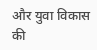और युवा विकास की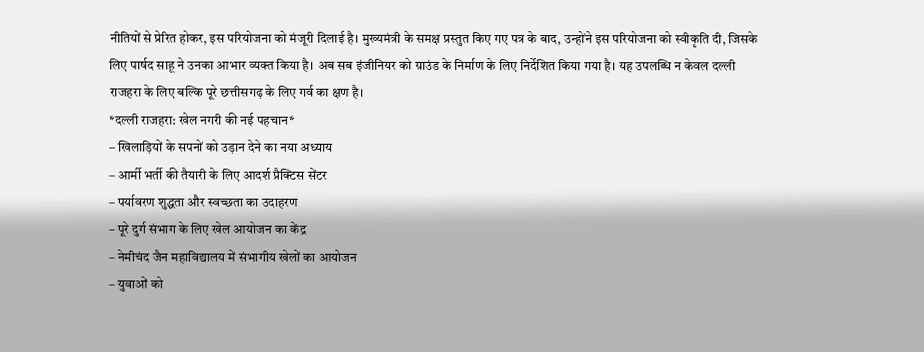नीतियों से प्रेरित होकर, इस परियोजना को मंजूरी दिलाई है। मुख्यमंत्री के समक्ष प्रस्तुत किए गए पत्र के बाद, उन्होंने इस परियोजना को स्वीकृति दी, जिसके लिए पार्षद साहू ने उनका आभार व्यक्त किया है। अब सब इंजीनियर को ग्राउंड के निर्माण के लिए निर्देशित किया गया है। यह उपलब्धि न केवल दल्ली राजहरा के लिए बल्कि पूरे छत्तीसगढ़ के लिए गर्व का क्षण है।
*दल्ली राजहरा: खेल नगरी की नई पहचान*
– खिलाड़ियों के सपनों को उड़ान देने का नया अध्याय
– आर्मी भर्ती की तैयारी के लिए आदर्श प्रैक्टिस सेंटर
– पर्यावरण शुद्धता और स्वच्छता का उदाहरण
– पूरे दुर्ग संभाग के लिए खेल आयोजन का केंद्र
– नेमीचंद जैन महाविद्यालय में संभागीय खेलों का आयोजन
– युवाओं को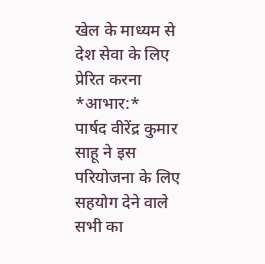खेल के माध्यम से देश सेवा के लिए प्रेरित करना
*आभार:*
पार्षद वीरेंद्र कुमार साहू ने इस परियोजना के लिए सहयोग देने वाले सभी का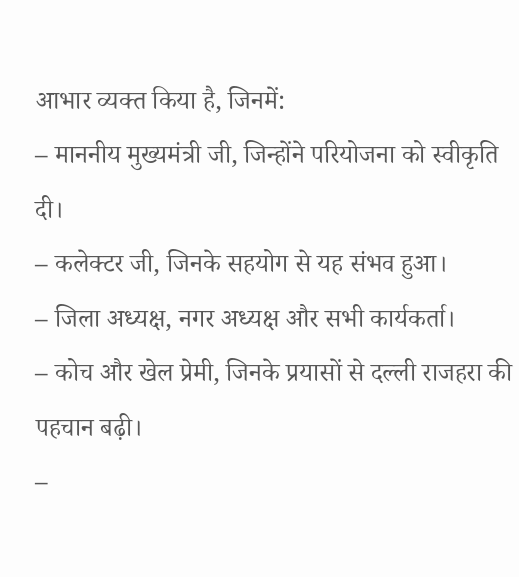आभार व्यक्त किया है, जिनमें:
– माननीय मुख्यमंत्री जी, जिन्होंने परियोजना को स्वीकृति दी।
– कलेक्टर जी, जिनके सहयोग से यह संभव हुआ।
– जिला अध्यक्ष, नगर अध्यक्ष और सभी कार्यकर्ता।
– कोच और खेल प्रेमी, जिनके प्रयासों से दल्ली राजहरा की पहचान बढ़ी।
–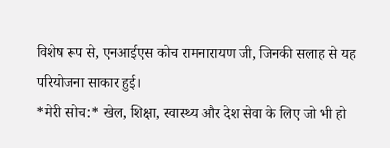विशेष रूप से, एनआईएस कोच रामनारायण जी, जिनकी सलाह से यह परियोजना साकार हुई।
*मेरी सोच:* खेल, शिक्षा, स्वास्थ्य और देश सेवा के लिए जो भी हो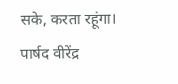सके, करता रहूंगा।
पार्षद वीरेंद्र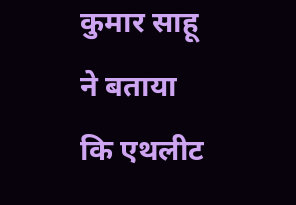कुमार साहू ने बताया कि एथलीट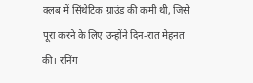क्लब में सिंथेटिक ग्राउंड की कमी थी, जिसे पूरा करने के लिए उन्होंने दिन-रात मेहनत की। रनिंग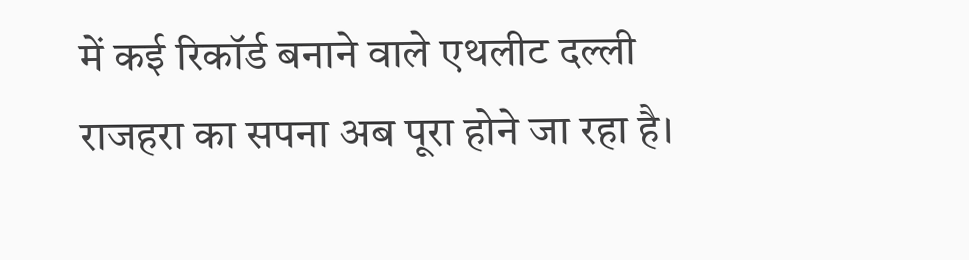में कई रिकॉर्ड बनाने वाले एथलीट दल्ली राजहरा का सपना अब पूरा होने जा रहा है।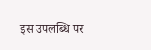इस उपलब्धि पर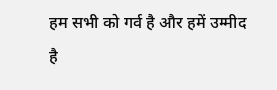हम सभी को गर्व है और हमें उम्मीद है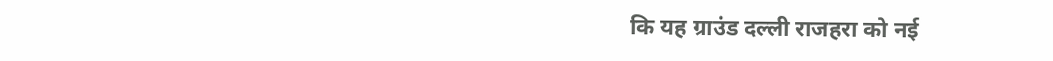कि यह ग्राउंड दल्ली राजहरा को नई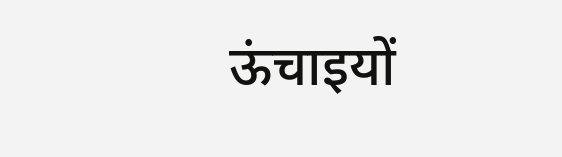ऊंचाइयों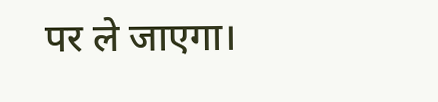पर ले जाएगा।